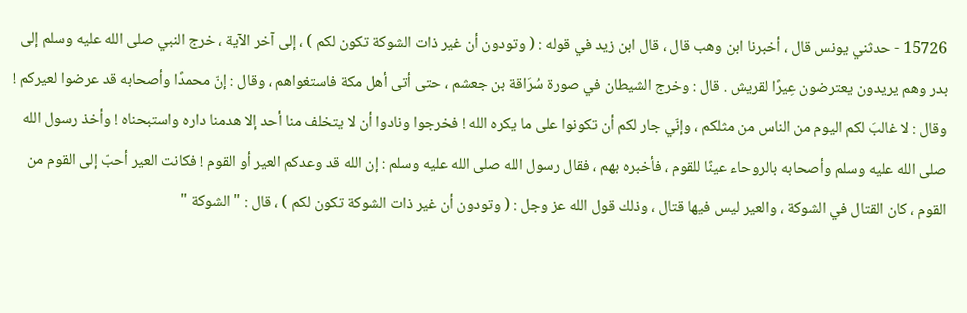15726 - حدثني يونس قال ، أخبرنا ابن وهب قال ، قال ابن زيد في قوله : ( وتودون أن غير ذات الشوكة تكون لكم ) ، إلى آخر الآية ، خرج النبي صلى الله عليه وسلم إلى بدر وهم يريدون يعترضون عِيرًا لقريش . قال : وخرج الشيطان في صورة سُرَاقة بن جعشم ، حتى أتى أهل مكة فاستغواهم ، وقال : إنّ محمدًا وأصحابه قد عرضوا لعيركم ! وقال : لا غالبَ لكم اليوم من الناس من مثلكم ، وإنّي جار لكم أن تكونوا على ما يكره الله ! فخرجوا ونادوا أن لا يتخلف منا أحد إلا هدمنا داره واستبحناه ! وأخذ رسول الله صلى الله عليه وسلم وأصحابه بالروحاء عينًا للقوم ، فأخبره بهم ، فقال رسول الله صلى الله عليه وسلم : إن الله قد وعدكم العير أو القوم ! فكانت العير أحبّ إلى القوم من القوم ، كان القتال في الشوكة ، والعير ليس فيها قتال ، وذلك قول الله عز وجل : ( وتودون أن غير ذات الشوكة تكون لكم ) ، قال : " الشوكة "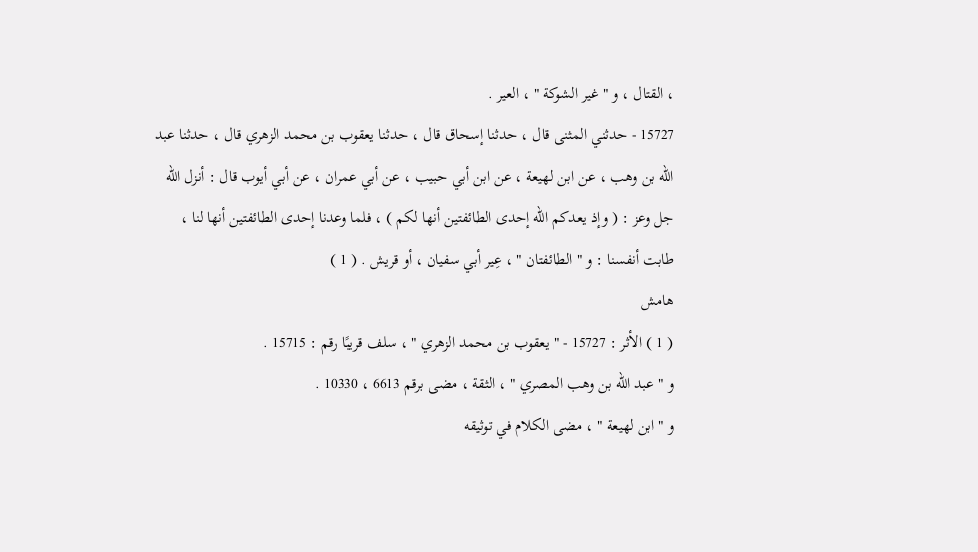، القتال ، و " غير الشوكة " ، العير .
15727 - حدثني المثنى قال ، حدثنا إسحاق قال ، حدثنا يعقوب بن محمد الزهري قال ، حدثنا عبد الله بن وهب ، عن ابن لهيعة ، عن ابن أبي حبيب ، عن أبي عمران ، عن أبي أيوب قال : أنزل الله جل وعز : ( وإذ يعدكم الله إحدى الطائفتين أنها لكم ) ، فلما وعدنا إحدى الطائفتين أنها لنا ، طابت أنفسنا : و " الطائفتان " ، عِير أبي سفيان ، أو قريش . ( 1 )
هامش
( 1 ) الأثر : 15727 - " يعقوب بن محمد الزهري " ، سلف قريبًا رقم : 15715 .
و " عبد الله بن وهب المصري " ، الثقة ، مضى برقم 6613 ، 10330 .
و " ابن لهيعة " ، مضى الكلام في توثيقه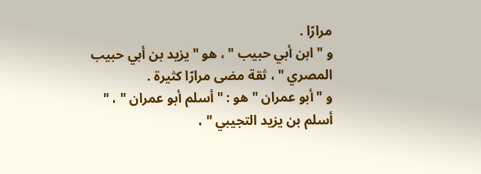مرارًا .
و " ابن أبي حبيب " ، هو " يزيد بن أبي حبيب المصري " ، ثقة مضى مرارًا كثيرة .
و " أبو عمران " هو : " أسلم أبو عمران " ، " أسلم بن يزيد التجيبي " ،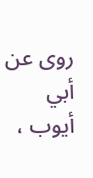روى عن أبي أيوب ،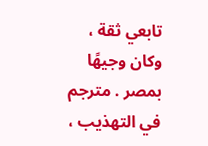تابعي ثقة ، وكان وجيهًا بمصر . مترجم في التهذيب ،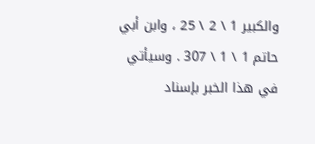والكبير 1 \ 2 \ 25 ، وابن أبي حاتم 1 \ 1 \ 307 . وسيأتي في هذا الخبر بإسناد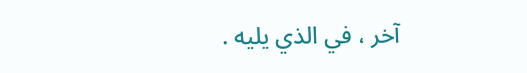آخر ، في الذي يليه .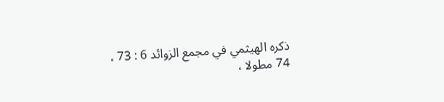ذكره الهيثمي في مجمع الزوائد 6 : 73 ، 74 مطولا ،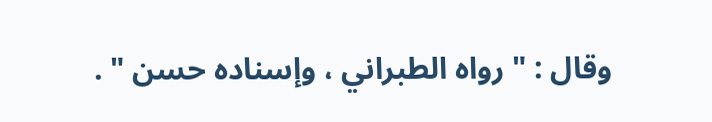وقال : " رواه الطبراني ، وإسناده حسن " .